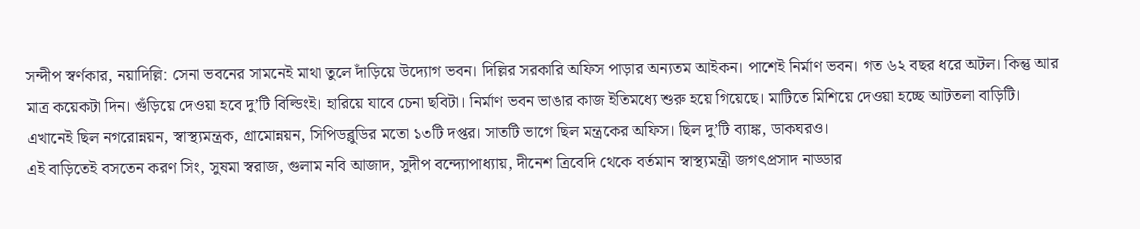সন্দীপ স্বর্ণকার, নয়াদিল্লি: সেনা ভবনের সামনেই মাথা তুলে দাঁড়িয়ে উদ্যোগ ভবন। দিল্লির সরকারি অফিস পাড়ার অন্যতম আইকন। পাশেই নির্মাণ ভবন। গত ৬২ বছর ধরে অটল। কিন্তু আর মাত্র কয়েকটা দিন। গুঁড়িয়ে দেওয়া হবে দু’টি বিল্ডিংই। হারিয়ে যাবে চেনা ছবিটা। নির্মাণ ভবন ভাঙার কাজ ইতিমধ্যে শুরু হয়ে গিয়েছে। মাটিতে মিশিয়ে দেওয়া হচ্ছে আটতলা বাড়িটি। এখানেই ছিল নগরোন্নয়ন, স্বাস্থ্যমন্ত্রক, গ্রামোন্নয়ন, সিপিডব্লুডির মতো ১৩টি দপ্তর। সাতটি ভাগে ছিল মন্ত্রকের অফিস। ছিল দু’টি ব্যাঙ্ক, ডাকঘরও।
এই বাড়িতেই বসতেন করণ সিং, সুষমা স্বরাজ, গুলাম নবি আজাদ, সুদীপ বন্দ্যোপাধ্যায়, দীনেশ ত্রিবেদি থেকে বর্তমান স্বাস্থ্যমন্ত্রী জগৎপ্রসাদ নাড্ডার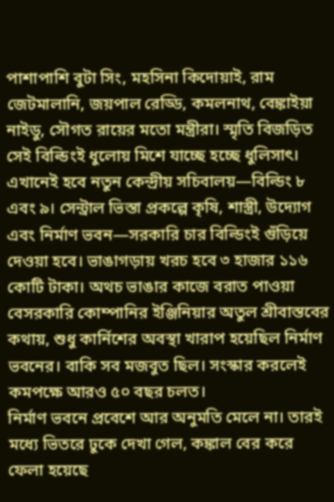পাশাপাশি বুটা সিং, মহসিনা কিদোয়াই, রাম জেটমালানি, জয়পাল রেড্ডি, কমলনাথ, বেঙ্কাইয়া নাইডু, সৌগত রায়ের মতো মন্ত্রীরা। স্মৃতি বিজড়িত সেই বিল্ডিংই ধুলোয় মিশে যাচ্ছে হচ্ছে ধুলিসাৎ। এখানেই হবে নতুন কেন্দ্রীয় সচিবালয়—বিল্ডিং ৮ এবং ৯। সেন্ট্রাল ভিস্তা প্রকল্পে কৃষি, শাস্ত্রী, উদ্যোগ এবং নির্মাণ ভবন—সরকারি চার বিল্ডিংই গুঁড়িয়ে দেওয়া হবে। ভাঙাগড়ায় খরচ হবে ৩ হাজার ১১৬ কোটি টাকা। অথচ ভাঙার কাজে বরাত পাওয়া বেসরকারি কোম্পানির ইঞ্জিনিয়ার অতুল শ্রীবাস্তবের কথায়, শুধু কার্নিশের অবস্থা খারাপ হয়েছিল নির্মাণ ভবনের। বাকি সব মজবুত ছিল। সংস্কার করলেই কমপক্ষে আরও ৫০ বছর চলত।
নির্মাণ ভবনে প্রবেশে আর অনুমতি মেলে না। তারই মধ্যে ভিতরে ঢুকে দেখা গেল, কঙ্কাল বের করে ফেলা হয়েছে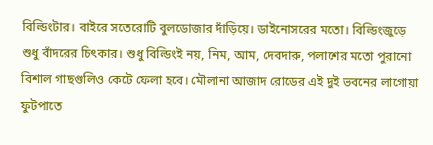বিল্ডিংটার। বাইরে সতেরোটি বুলডোজার দাঁড়িয়ে। ডাইনোসরের মতো। বিল্ডিংজুড়ে শুধু বাঁদরের চিৎকার। শুধু বিল্ডিংই নয়, নিম, আম, দেবদারু, পলাশের মতো পুরানো বিশাল গাছগুলিও কেটে ফেলা হবে। মৌলানা আজাদ রোডের এই দুই ভবনের লাগোয়া ফুটপাতে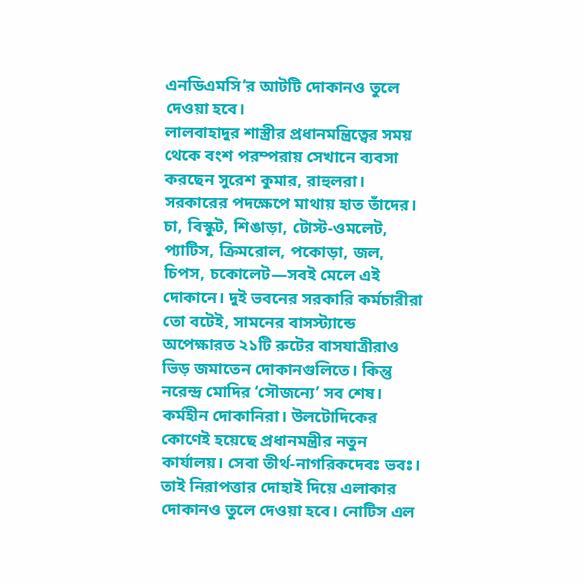এনডিএমসি’র আটটি দোকানও তুলে দেওয়া হবে।
লালবাহাদুর শাস্ত্রীর প্রধানমন্ত্রিত্বের সময় থেকে বংশ পরম্পরায় সেখানে ব্যবসা করছেন সুরেশ কুমার, রাহুলরা। সরকারের পদক্ষেপে মাথায় হাত তাঁদের।
চা, বিস্কুট, শিঙাড়া, টোস্ট-ওমলেট, প্যাটিস, ক্রিমরোল, পকোড়া, জল, চিপস, চকোলেট—সবই মেলে এই দোকানে। দুই ভবনের সরকারি কর্মচারীরা তো বটেই, সামনের বাসস্ট্যান্ডে অপেক্ষারত ২১টি রুটের বাসযাত্রীরাও ভিড় জমাতেন দোকানগুলিতে। কিন্তু নরেন্দ্র মোদির ‘সৌজন্যে’ সব শেষ। কর্মহীন দোকানিরা। উলটোদিকের কোণেই হয়েছে প্রধানমন্ত্রীর নতুন কার্যালয়। সেবা তীর্থ-নাগরিকদেবঃ ভবঃ। তাই নিরাপত্তার দোহাই দিয়ে এলাকার দোকানও তুলে দেওয়া হবে। নোটিস এল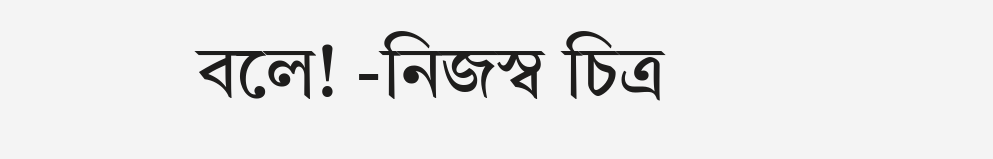বলে! -নিজস্ব চিত্র